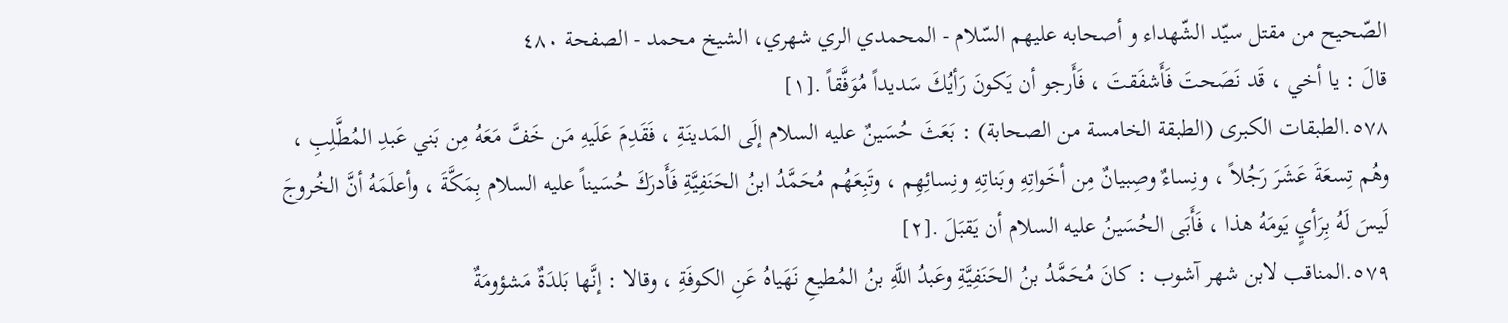الصّحيح من مقتل سيّد الشّهداء و أصحابه عليهم السّلام - المحمدي الري شهري، الشيخ محمد - الصفحة ٤٨٠
قالَ : يا أخي ، قَد نَصَحتَ فَأَشفَقتَ ، فَأَرجو أن يَكونَ رَأيُكَ سَديداً مُوَفَّقاً .[١]
٥٧٨.الطبقات الكبرى (الطبقة الخامسة من الصحابة) : بَعَثَ حُسَينٌ عليه السلام إلَى المَدينَةِ ، فَقَدِمَ عَلَيهِ مَن خَفَّ مَعَهُ مِن بَني عَبدِ المُطَّلِبِ ، وهُم تِسعَةَ عَشَرَ رَجُلاً ، ونِساءٌ وصِبيانٌ مِن أخَواتِهِ وبَناتِهِ ونِسائِهِم ، وتَبِعَهُم مُحَمَّدُ ابنُ الحَنَفِيَّةِ فَأَدرَكَ حُسَيناً عليه السلام بِمَكَّةَ ، وأعلَمَهُ أنَّ الخُروجَ لَيسَ لَهُ بِرَأيٍ يَومَهُ هذا ، فَأَبَى الحُسَينُ عليه السلام أن يَقبَلَ .[٢]
٥٧٩.المناقب لابن شهر آشوب : كانَ مُحَمَّدُ بنُ الحَنَفِيَّةِ وعَبدُ اللَّهِ بنُ المُطيعِ نَهَياهُ عَنِ الكوفَةِ ، وقالا : إنَّها بَلدَةٌ مَشؤومَةٌ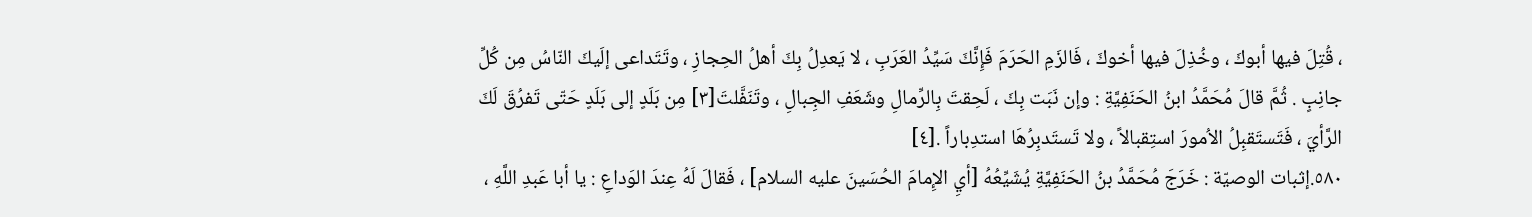، قُتِلَ فيها أبوكَ ، وخُذِلَ فيها أخوكَ ، فَالزَمِ الحَرَمَ فَإِنَّكَ سَيِّدُ العَرَبِ ، لا يَعدِلُ بِكَ أهلُ الحِجازِ ، وتَتَداعى إلَيكَ النّاسُ مِن كُلِّ جانِبٍ . ثُمَّ قالَ مُحَمَّدُ ابنُ الحَنَفِيَّةِ : وإن نَبَت بِكَ ، لَحِقتَ بِالرِّمالِ وشَعَفِ الجِبالِ ، وتَنَفَّلتَ[٣] مِن بَلَدٍ إلى بَلَدٍ حَتّى تَفرُقَ لَكَ الرَّأيَ ، فَتَستَقبِلُ الاُمورَ استِقبالاً ، ولا تَستَدبِرُهَا استدِباراً .[٤]
٥٨٠.إثبات الوصيّة : خَرَجَ مُحَمَّدُ بنُ الحَنَفِيَّةِ يُشَيِّعُهُ [أيِ الإِمامَ الحُسَينَ عليه السلام] ، فَقالَ لَهُ عِندَ الوَداعِ : يا أبا عَبدِ اللَّهِ ،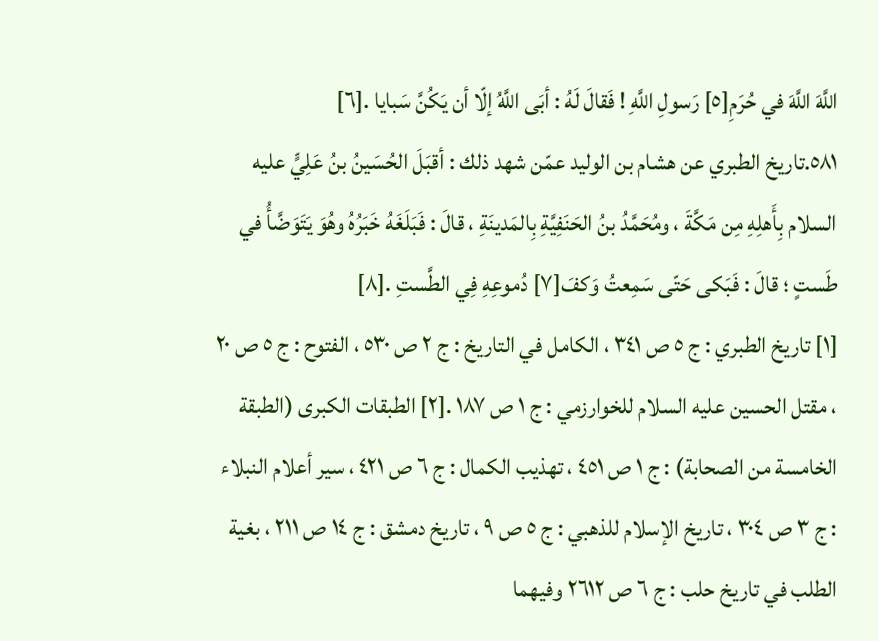اللَّهَ اللَّهَ في حُرَمِ[٥] رَسولِ اللَّهِ ! فَقالَ لَهُ : أبَى اللَّهُ إلّا أن يَكُنَّ سَبايا .[٦]
٥٨١.تاريخ الطبري عن هشام بن الوليد عمّن شهد ذلك : أقبَلَ الحُسَينُ بنُ عَلِيٍّ عليه السلام بِأَهلِهِ مِن مَكَّةَ ، ومُحَمَّدُ بنُ الحَنَفِيَّةِ بِالمَدينَةِ ، قالَ : فَبَلَغَهُ خَبَرُهُ وهُوَ يَتَوَضَّأُ في طَستٍ ؛ قالَ : فَبَكى حَتّى سَمِعتُ وَكفَ[٧] دُموعِهِ فِي الطَّستِ .[٨]
[١] تاريخ الطبري : ج ٥ ص ٣٤١ ، الكامل في التاريخ : ج ٢ ص ٥٣٠ ، الفتوح : ج ٥ ص ٢٠ ، مقتل الحسين عليه السلام للخوارزمي : ج ١ ص ١٨٧ .[٢] الطبقات الكبرى (الطبقة الخامسة من الصحابة) : ج ١ ص ٤٥١ ، تهذيب الكمال : ج ٦ ص ٤٢١ ، سير أعلام النبلاء : ج ٣ ص ٣٠٤ ، تاريخ الإسلام للذهبي : ج ٥ ص ٩ ، تاريخ دمشق : ج ١٤ ص ٢١١ ، بغية الطلب في تاريخ حلب : ج ٦ ص ٢٦١٢ وفيهما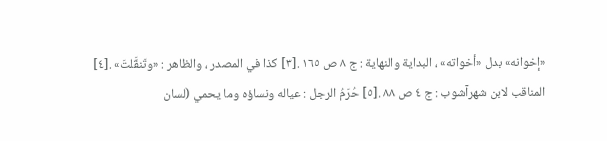«إخوانه» بدل «أخواته» ، البداية والنهاية : ج ٨ ص ١٦٥ .[٣] كذا في المصدر ، والظاهر : «وتَنقَّلتَ» .[٤] المناقب لابن شهرآشوب : ج ٤ ص ٨٨ .[٥] حُرَمُ الرجل : عياله ونساؤه وما يحمي (لسان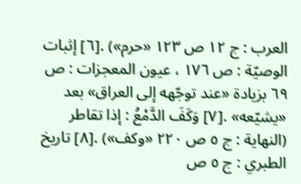العرب : ج ١٢ ص ١٢٣ «حرم») .[٦] إثبات الوصيّة : ص ١٧٦ ، عيون المعجزات : ص ٦٩ بزيادة «عند توجّهه إلى العراق» بعد «يشيّعه» .[٧] وَكَفَ الدَّمْعُ : إذا تقاطر (النهاية : ج ٥ ص ٢٢٠ «وكف») .[٨] تاريخ الطبري : ج ٥ ص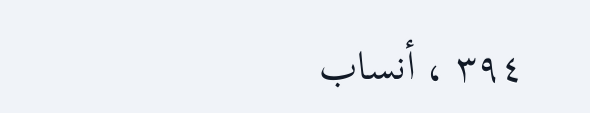٣٩٤ ، أنساب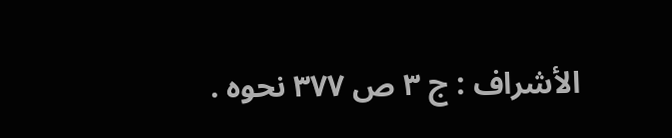الأشراف : ج ٣ ص ٣٧٧ نحوه .